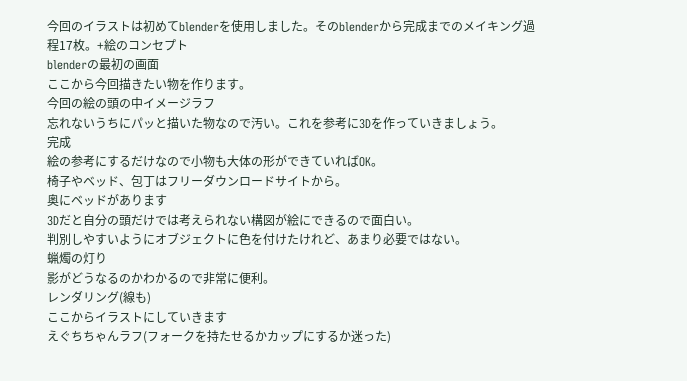今回のイラストは初めてblenderを使用しました。そのblenderから完成までのメイキング過程17枚。+絵のコンセプト
blenderの最初の画面
ここから今回描きたい物を作ります。
今回の絵の頭の中イメージラフ
忘れないうちにパッと描いた物なので汚い。これを参考に3Dを作っていきましょう。
完成
絵の参考にするだけなので小物も大体の形ができていればOK。
椅子やベッド、包丁はフリーダウンロードサイトから。
奥にベッドがあります
3Dだと自分の頭だけでは考えられない構図が絵にできるので面白い。
判別しやすいようにオブジェクトに色を付けたけれど、あまり必要ではない。
蝋燭の灯り
影がどうなるのかわかるので非常に便利。
レンダリング(線も)
ここからイラストにしていきます
えぐちちゃんラフ(フォークを持たせるかカップにするか迷った)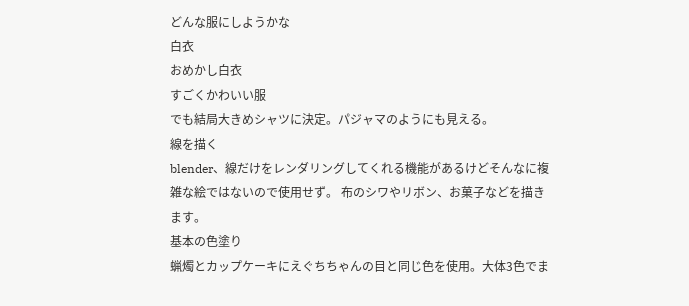どんな服にしようかな
白衣
おめかし白衣
すごくかわいい服
でも結局大きめシャツに決定。パジャマのようにも見える。
線を描く
blender、線だけをレンダリングしてくれる機能があるけどそんなに複雑な絵ではないので使用せず。 布のシワやリボン、お菓子などを描きます。
基本の色塗り
蝋燭とカップケーキにえぐちちゃんの目と同じ色を使用。大体3色でま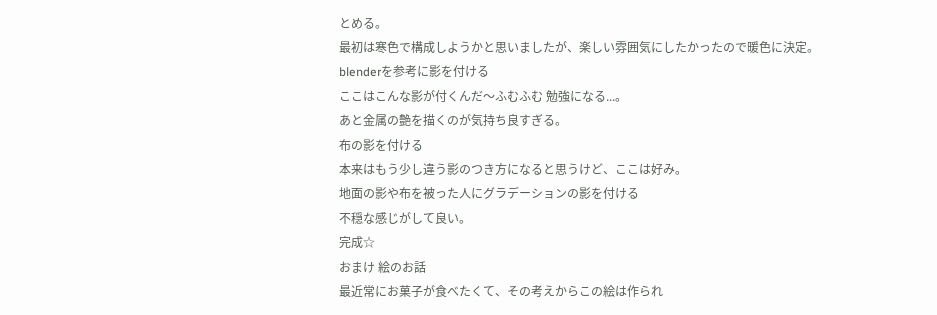とめる。
最初は寒色で構成しようかと思いましたが、楽しい雰囲気にしたかったので暖色に決定。
blenderを参考に影を付ける
ここはこんな影が付くんだ〜ふむふむ 勉強になる...。
あと金属の艶を描くのが気持ち良すぎる。
布の影を付ける
本来はもう少し違う影のつき方になると思うけど、ここは好み。
地面の影や布を被った人にグラデーションの影を付ける
不穏な感じがして良い。
完成☆
おまけ 絵のお話
最近常にお菓子が食べたくて、その考えからこの絵は作られ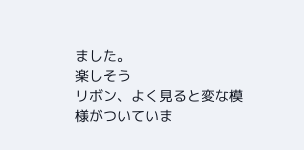ました。
楽しそう
リボン、よく見ると変な模様がついていま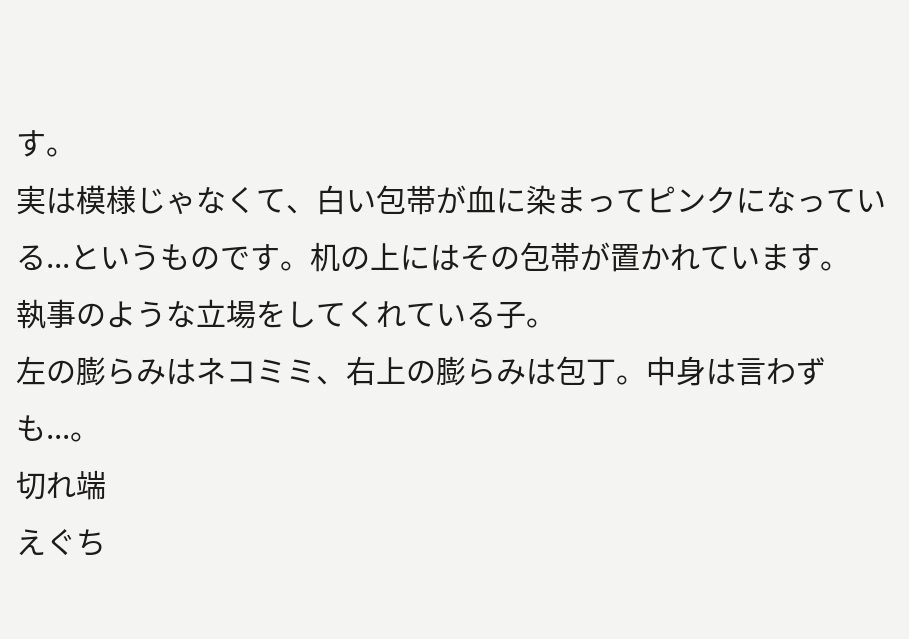す。
実は模様じゃなくて、白い包帯が血に染まってピンクになっている...というものです。机の上にはその包帯が置かれています。
執事のような立場をしてくれている子。
左の膨らみはネコミミ、右上の膨らみは包丁。中身は言わずも...。
切れ端
えぐち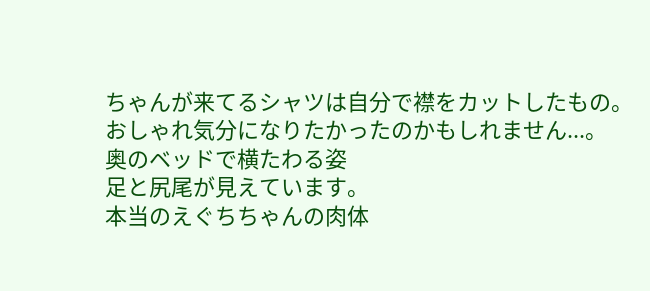ちゃんが来てるシャツは自分で襟をカットしたもの。
おしゃれ気分になりたかったのかもしれません...。
奥のベッドで横たわる姿
足と尻尾が見えています。
本当のえぐちちゃんの肉体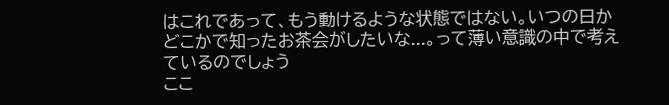はこれであって、もう動けるような状態ではない。いつの日かどこかで知ったお茶会がしたいな...。って薄い意識の中で考えているのでしょう
ここ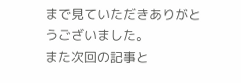まで見ていただきありがとうございました。
また次回の記事と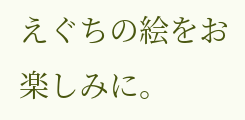えぐちの絵をお楽しみに。